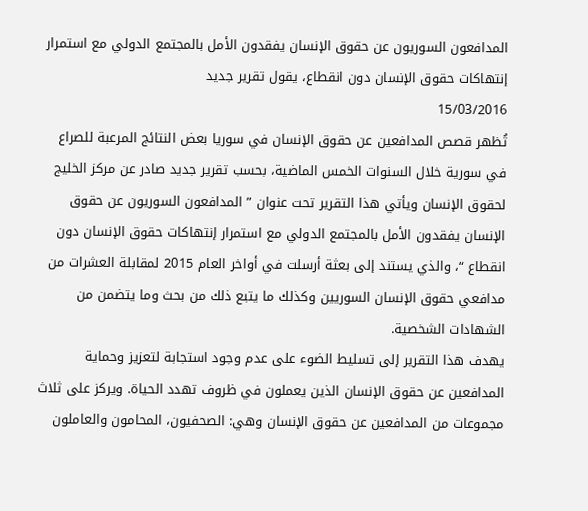المدافعون السوريون عن حقوق الإنسان يفقدون الأمل بالمجتمع الدولي مع استمرار إنتهاكات حقوق الإنسان دون انقطاع، يقول تقرير جديد
15/03/2016
تُظهر قصص المدافعين عن حقوق الإنسان في سوريا بعض النتائج المرعبة للصراع في سورية خلال السنوات الخمس الماضية، بحسب تقرير جديد صادر عن مركز الخليج لحقوق الإنسان ويأتي هذا التقرير تحت عنوان ” المدافعون السوريون عن حقوق الإنسان يفقدون الأمل بالمجتمع الدولي مع استمرار إنتهاكات حقوق الإنسان دون انقطاع “، والذي يستند إلى بعثة أرسلت في أواخر العام 2015 لمقابلة العشرات من مدافعي حقوق الإنسان السوريين وكذلك ما يتبع ذلك من بحث وما يتضمن من الشهادات الشخصية.
يهدف هذا التقرير إلى تسليط الضوء على عدم وجود استجابة لتعزيز وحماية المدافعين عن حقوق الإنسان الذين يعملون في ظروف تهدد الحياة. ويركز على ثلاث مجموعات من المدافعين عن حقوق الإنسان وهي: الصحفيون، المحامون والعاملون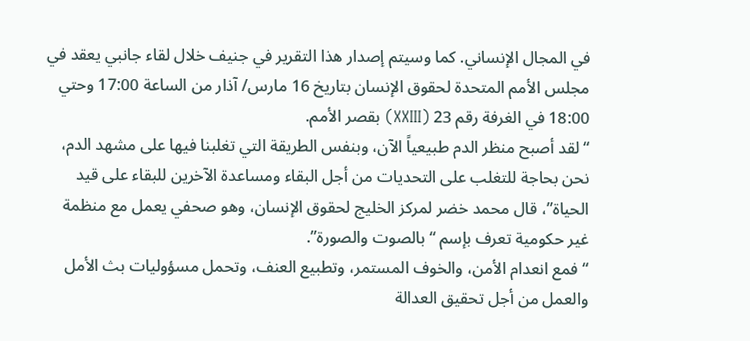في المجال الإنساني. كما وسيتم إصدار هذا التقرير في جنيف خلال لقاء جانبي يعقد في مجلس الأمم المتحدة لحقوق الإنسان بتاريخ 16 مارس/ آذار من الساعة 17:00 وحتي 18:00 في الغرفة رقم 23 (XXIII) بقصر الأمم.
“لقد أصبح منظر الدم طبيعياً الآن، وبنفس الطريقة التي تغلبنا فيها على مشهد الدم، نحن بحاجة للتغلب على التحديات من أجل البقاء ومساعدة الآخرين للبقاء على قيد الحياة”، قال محمد خضر لمركز الخليج لحقوق الإنسان، وهو صحفي يعمل مع منظمة غير حكومية تعرف بإسم “بالصوت والصورة”.
“فمع انعدام الأمن، والخوف المستمر، وتطبيع العنف، وتحمل مسؤوليات بث الأمل والعمل من أجل تحقيق العدالة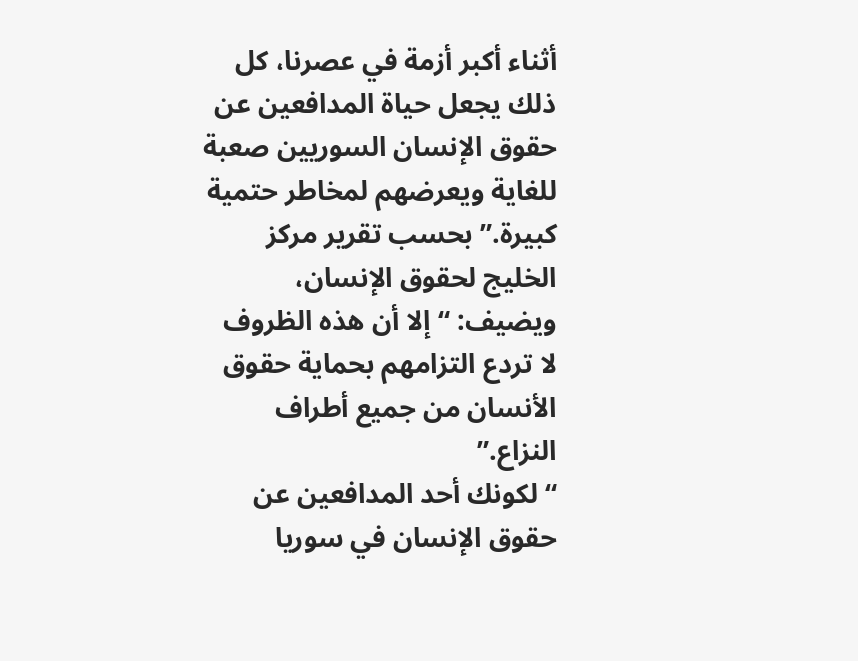أثناء أكبر أزمة في عصرنا، كل ذلك يجعل حياة المدافعين عن حقوق الإنسان السوريين صعبة للغاية ويعرضهم لمخاطر حتمية كبيرة.” بحسب تقرير مركز الخليج لحقوق الإنسان، ويضيف: “إلا أن هذه الظروف لا تردع التزامهم بحماية حقوق الأنسان من جميع أطراف النزاع.”
“لكونك أحد المدافعين عن حقوق الإنسان في سوريا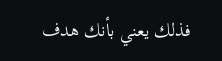فذلك يعني بأنك هدف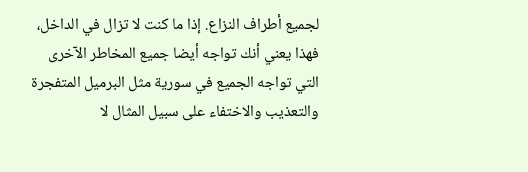لجميع أطراف النزاع. إذا ما كنت لا تزال في الداخل، فهذا يعني أنك تواجه أيضا جميع المخاطر الآخرى التي تواجه الجميع في سورية مثل البرميل المتفجرة والتعذيب والاختفاء على سبيل المثال لا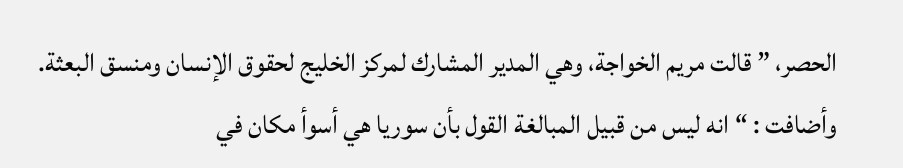الحصر، ” قالت مريم الخواجة، وهي المدير المشارك لمركز الخليج لحقوق الإنسان ومنسق البعثة. وأضافت : “انه ليس من قبيل المبالغة القول بأن سوريا هي أسوأ مكان في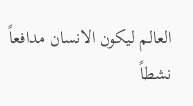العالم ليكون الانسان مدافعاً نشطاً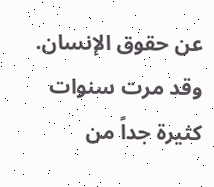عن حقوق الإنسان. وقد مرت سنوات كثيرة جداً من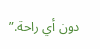دون أي راحة.”